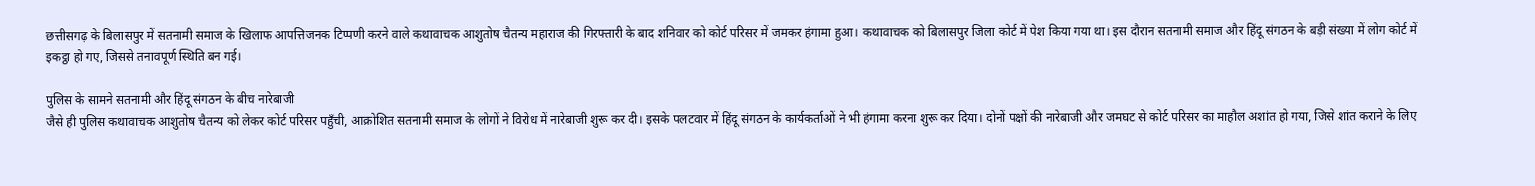छत्तीसगढ़ के बिलासपुर में सतनामी समाज के खिलाफ आपत्तिजनक टिप्पणी करने वाले कथावाचक आशुतोष चैतन्य महाराज की गिरफ्तारी के बाद शनिवार को कोर्ट परिसर में जमकर हंगामा हुआ। कथावाचक को बिलासपुर जिला कोर्ट में पेश किया गया था। इस दौरान सतनामी समाज और हिंदू संगठन के बड़ी संख्या में लोग कोर्ट में इकट्ठा हो गए, जिससे तनावपूर्ण स्थिति बन गई।

पुलिस के सामने सतनामी और हिंदू संगठन के बीच नारेबाजी
जैसे ही पुलिस कथावाचक आशुतोष चैतन्य को लेकर कोर्ट परिसर पहुँची, आक्रोशित सतनामी समाज के लोगों ने विरोध में नारेबाजी शुरू कर दी। इसके पलटवार में हिंदू संगठन के कार्यकर्ताओं ने भी हंगामा करना शुरू कर दिया। दोनों पक्षों की नारेबाजी और जमघट से कोर्ट परिसर का माहौल अशांत हो गया, जिसे शांत कराने के लिए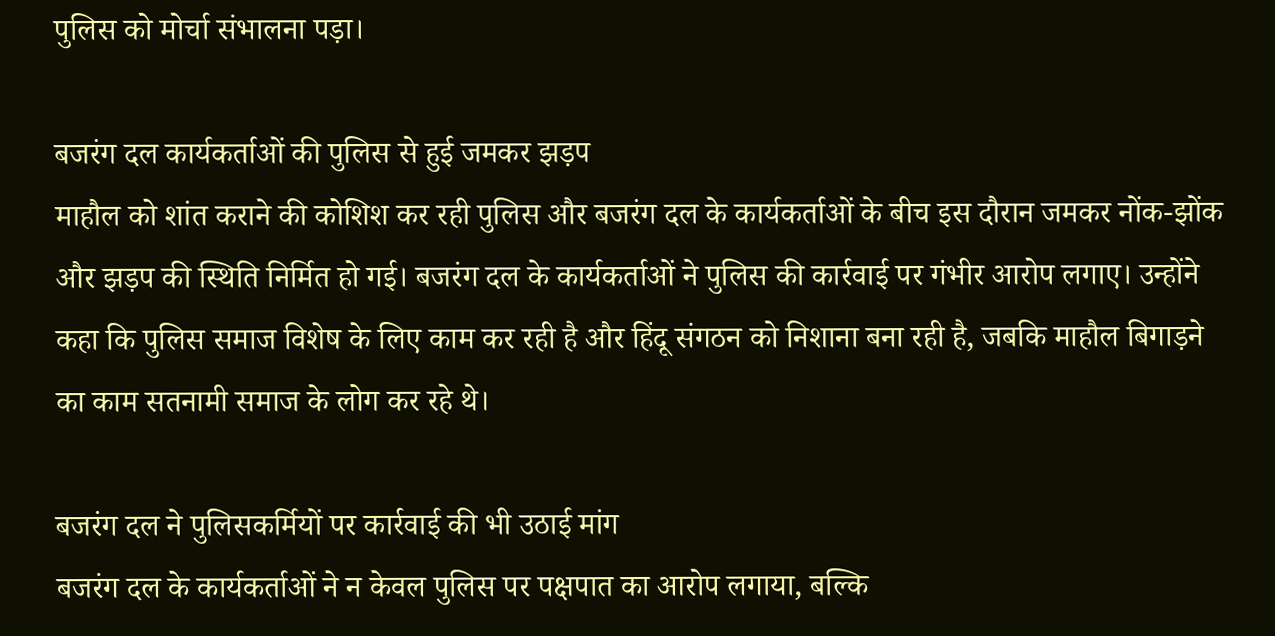पुलिस को मोर्चा संभालना पड़ा।

बजरंग दल कार्यकर्ताओं की पुलिस से हुई जमकर झड़प
माहौल को शांत कराने की कोशिश कर रही पुलिस और बजरंग दल के कार्यकर्ताओं के बीच इस दौरान जमकर नोंक-झोंक और झड़प की स्थिति निर्मित हो गई। बजरंग दल के कार्यकर्ताओं ने पुलिस की कार्रवाई पर गंभीर आरोप लगाए। उन्होंने कहा कि पुलिस समाज विशेष के लिए काम कर रही है और हिंदू संगठन को निशाना बना रही है, जबकि माहौल बिगाड़ने का काम सतनामी समाज के लोग कर रहे थे।

बजरंग दल ने पुलिसकर्मियों पर कार्रवाई की भी उठाई मांग
बजरंग दल के कार्यकर्ताओं ने न केवल पुलिस पर पक्षपात का आरोप लगाया, बल्कि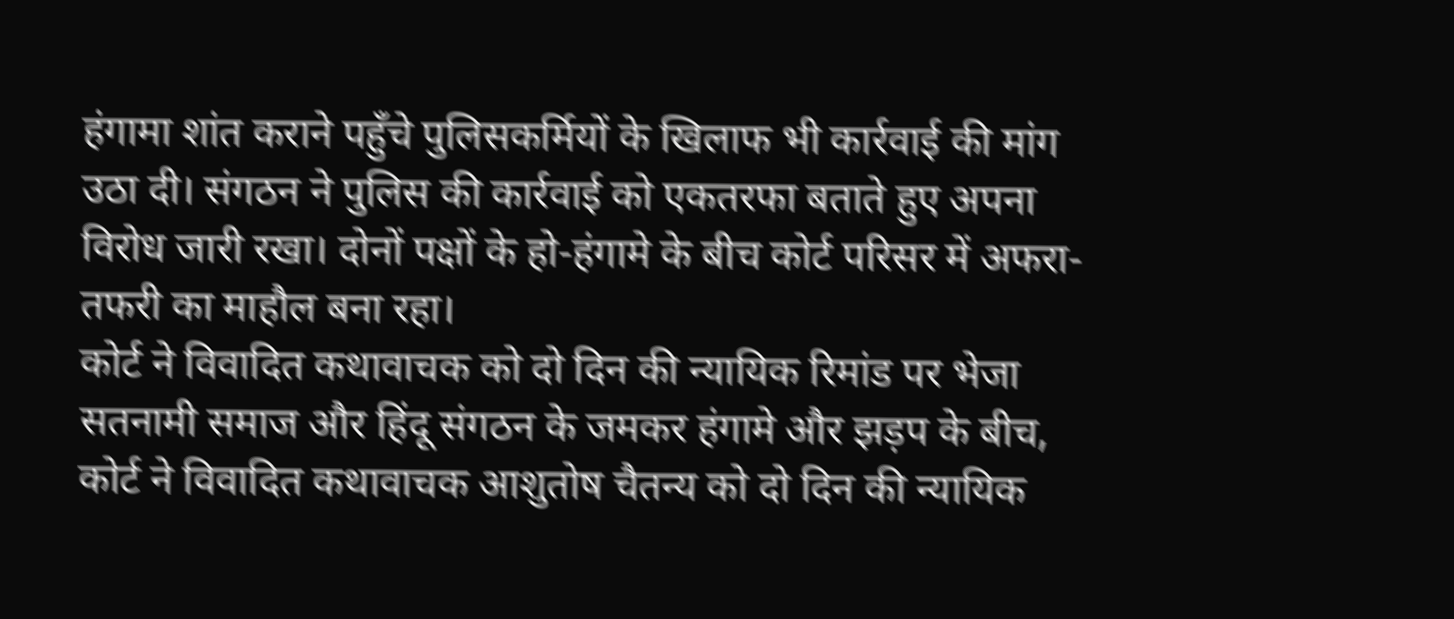हंगामा शांत कराने पहुँचे पुलिसकर्मियों के खिलाफ भी कार्रवाई की मांग उठा दी। संगठन ने पुलिस की कार्रवाई को एकतरफा बताते हुए अपना विरोध जारी रखा। दोनों पक्षों के हो-हंगामे के बीच कोर्ट परिसर में अफरा-तफरी का माहौल बना रहा।
कोर्ट ने विवादित कथावाचक को दो दिन की न्यायिक रिमांड पर भेजा
सतनामी समाज और हिंदू संगठन के जमकर हंगामे और झड़प के बीच, कोर्ट ने विवादित कथावाचक आशुतोष चैतन्य को दो दिन की न्यायिक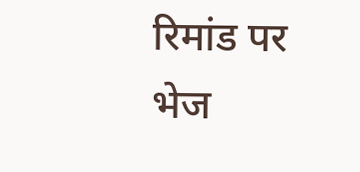रिमांड पर भेज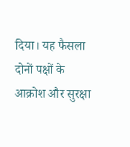दिया। यह फैसला दोनों पक्षों के आक्रोश और सुरक्षा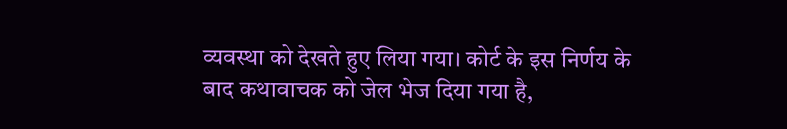व्यवस्था को देखते हुए लिया गया। कोर्ट के इस निर्णय के बाद कथावाचक को जेल भेज दिया गया है,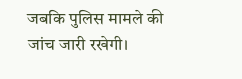जबकि पुलिस मामले की जांच जारी रखेगी।